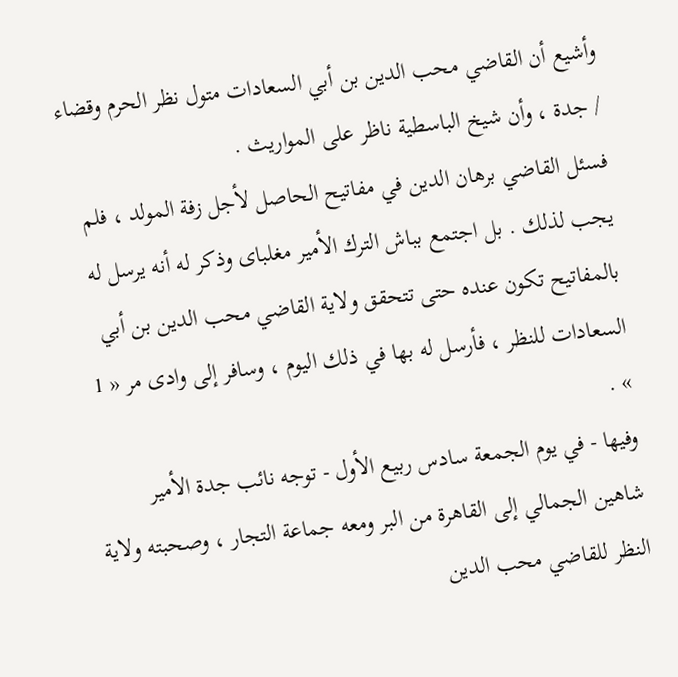وأشيع أن القاضي محب الدين بن أبي السعادات متول نظر الحرم وقضاء / جدة ، وأن شيخ الباسطية ناظر على المواريث .
فسئل القاضي برهان الدين في مفاتيح الحاصل لأجل زفة المولد ، فلم يجب لذلك . بل اجتمع بباش الترك الأمير مغلباى وذكر له أنه يرسل له بالمفاتيح تكون عنده حتى تتحقق ولاية القاضي محب الدين بن أبي السعادات للنظر ، فأرسل له بها في ذلك اليوم ، وسافر إلى وادى مر « 1 » .
وفيها - في يوم الجمعة سادس ربيع الأول - توجه نائب جدة الأمير شاهين الجمالي إلى القاهرة من البر ومعه جماعة التجار ، وصحبته ولاية النظر للقاضي محب الدين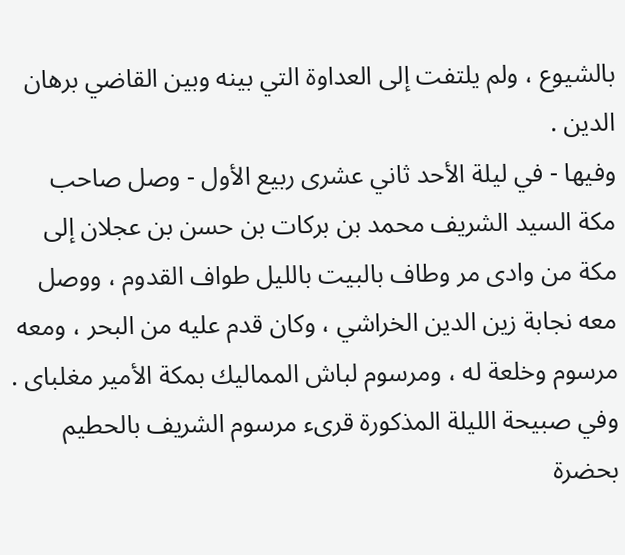بالشيوع ، ولم يلتفت إلى العداوة التي بينه وبين القاضي برهان الدين .
وفيها - في ليلة الأحد ثاني عشرى ربيع الأول - وصل صاحب مكة السيد الشريف محمد بن بركات بن حسن بن عجلان إلى مكة من وادى مر وطاف بالبيت بالليل طواف القدوم ، ووصل معه نجابة زين الدين الخراشي ، وكان قدم عليه من البحر ، ومعه مرسوم وخلعة له ، ومرسوم لباش المماليك بمكة الأمير مغلباى . وفي صبيحة الليلة المذكورة قرىء مرسوم الشريف بالحطيم بحضرة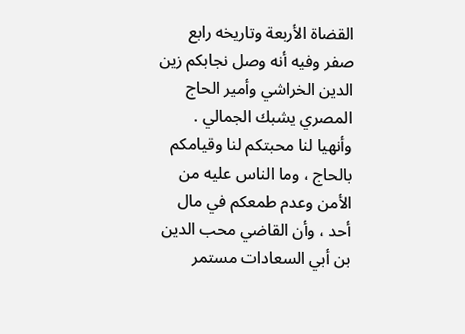القضاة الأربعة وتاريخه رابع صفر وفيه أنه وصل نجابكم زين الدين الخراشي وأمير الحاج المصري يشبك الجمالي . وأنهيا لنا محبتكم لنا وقيامكم بالحاج ، وما الناس عليه من الأمن وعدم طمعكم في مال أحد ، وأن القاضي محب الدين بن أبي السعادات مستمر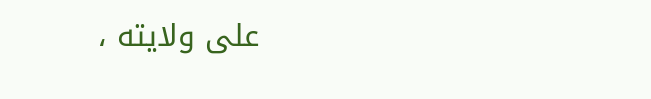على ولايته ،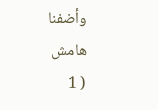وأضفنا
هامش
( 1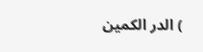) الدر الكمين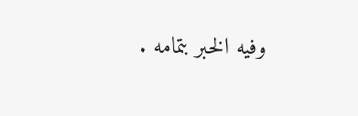وفيه الخبر بتمامه .